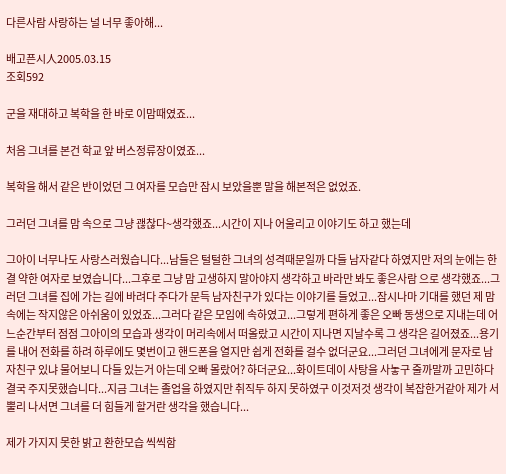다른사람 사랑하는 널 너무 좋아해...

배고픈시人2005.03.15
조회592

군을 재대하고 복학을 한 바로 이맘때였죠...

처음 그녀를 본건 학교 앞 버스정류장이였죠...

복학을 해서 같은 반이었던 그 여자를 모습만 잠시 보았을뿐 말을 해본적은 없었죠.

그러던 그녀를 맘 속으로 그냥 괞찮다~생각했죠...시간이 지나 어울리고 이야기도 하고 했는데

그아이 너무나도 사랑스러웠습니다...남들은 털털한 그녀의 성격때문일까 다들 남자같다 하였지만 저의 눈에는 한결 약한 여자로 보였습니다...그후로 그냥 맘 고생하지 말아야지 생각하고 바라만 봐도 좋은사람 으로 생각했죠...그러던 그녀를 집에 가는 길에 바려다 주다가 문득 남자친구가 있다는 이야기를 들었고...잠시나마 기대를 했던 제 맘속에는 작지않은 아쉬움이 있었죠...그러다 같은 모임에 속하였고...그렇게 편하게 좋은 오빠 동생으로 지내는데 어느순간부터 점점 그아이의 모습과 생각이 머리속에서 떠올랐고 시간이 지나면 지날수록 그 생각은 길어졌죠...용기를 내어 전화를 하려 하루에도 몇번이고 핸드폰을 열지만 쉽게 전화를 걸수 없더군요...그러던 그녀에게 문자로 남자친구 있냐 물어보니 다들 있는거 아는데 오빠 몰랐어? 하더군요...화이트데이 사탕을 사놓구 줄까말까 고민하다 결국 주지못했습니다...지금 그녀는 졸업을 하였지만 취직두 하지 못하였구 이것저것 생각이 복잡한거같아 제가 서뿔리 나서면 그녀를 더 힘들게 할거란 생각을 했습니다...

제가 가지지 못한 밝고 환한모습 씩씩함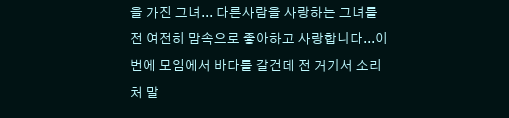을 가진 그녀... 다른사람을 사랑하는 그녀를 전 여전히 맘속으로 좋아하고 사랑합니다...이번에 모임에서 바다를 갈건데 전 거기서 소리처 말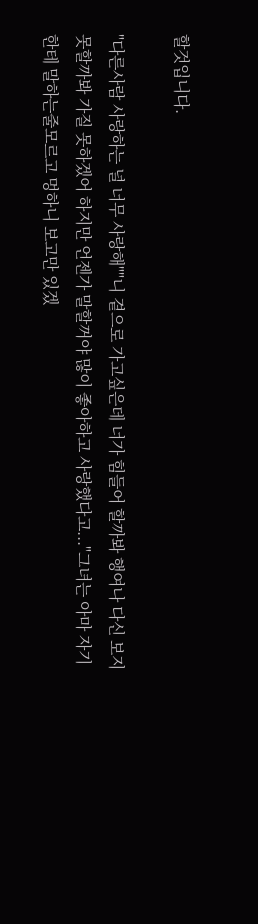할것입니다.

"다른사람 사랑하는 널 너무 사랑해""니 곁으로 가고싶은데 너가 힘들어 할까봐 행여나 다신 보지 못할까봐 가질 못하겠어 하지만 언젠가 말할꺼야 많이 좋아하고 사랑했다고..."그녀는 아마 자기한테 말하는줄모르고 멍하니 보고만 있겠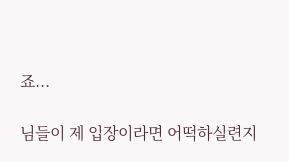죠...

님들이 제 입장이라면 어떡하실련지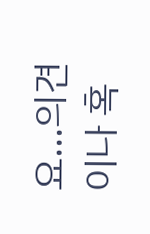요...의견이나 혹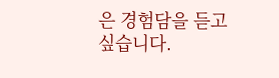은 경험담을 듣고 싶습니다.